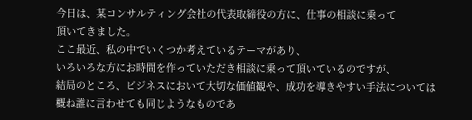今日は、某コンサルティング会社の代表取締役の方に、仕事の相談に乗って
頂いてきました。
ここ最近、私の中でいくつか考えているテーマがあり、
いろいろな方にお時間を作っていただき相談に乗って頂いているのですが、
結局のところ、ビジネスにおいて大切な価値観や、成功を導きやすい手法については
概ね誰に言わせても同じようなものであ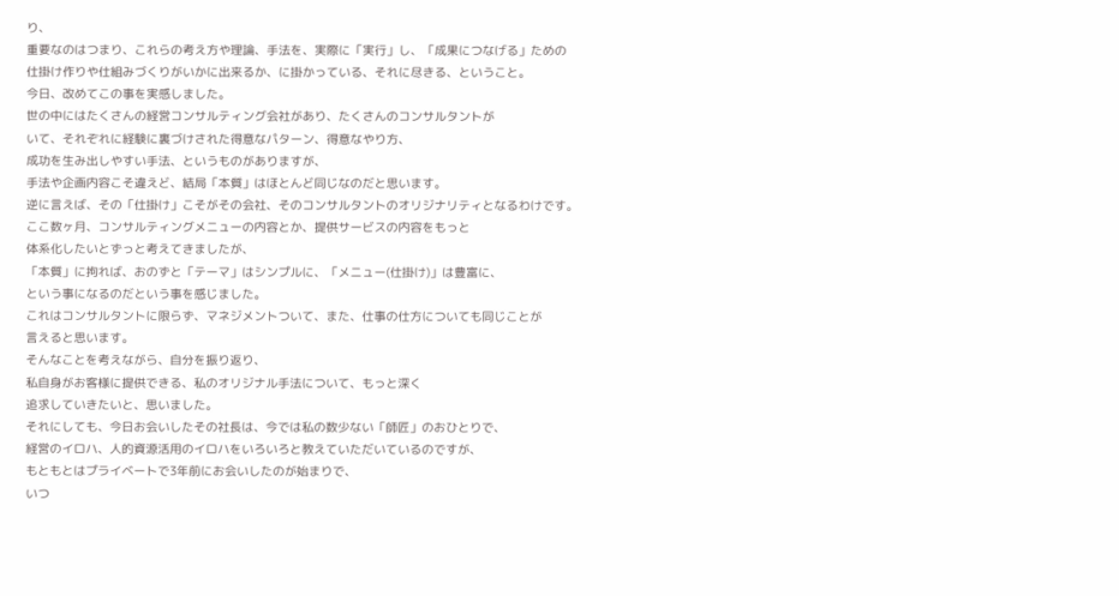り、
重要なのはつまり、これらの考え方や理論、手法を、実際に「実行」し、「成果につなげる」ための
仕掛け作りや仕組みづくりがいかに出来るか、に掛かっている、それに尽きる、ということ。
今日、改めてこの事を実感しました。
世の中にはたくさんの経営コンサルティング会社があり、たくさんのコンサルタントが
いて、それぞれに経験に裏づけされた得意なパターン、得意なやり方、
成功を生み出しやすい手法、というものがありますが、
手法や企画内容こそ違えど、結局「本質」はほとんど同じなのだと思います。
逆に言えば、その「仕掛け」こそがその会社、そのコンサルタントのオリジナリティとなるわけです。
ここ数ヶ月、コンサルティングメニューの内容とか、提供サービスの内容をもっと
体系化したいとずっと考えてきましたが、
「本質」に拘れば、おのずと「テーマ」はシンプルに、「メニュー(仕掛け)」は豊富に、
という事になるのだという事を感じました。
これはコンサルタントに限らず、マネジメントついて、また、仕事の仕方についても同じことが
言えると思います。
そんなことを考えながら、自分を振り返り、
私自身がお客様に提供できる、私のオリジナル手法について、もっと深く
追求していきたいと、思いました。
それにしても、今日お会いしたその社長は、今では私の数少ない「師匠」のおひとりで、
経営のイロハ、人的資源活用のイロハをいろいろと教えていただいているのですが、
もともとはプライベートで3年前にお会いしたのが始まりで、
いつ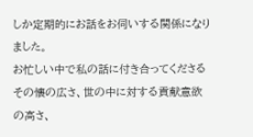しか定期的にお話をお伺いする関係になりました。
お忙しい中で私の話に付き合ってくださるその懐の広さ、世の中に対する貢献意欲の高さ、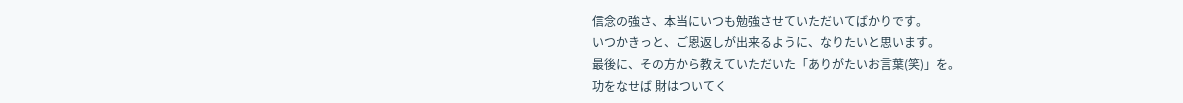信念の強さ、本当にいつも勉強させていただいてばかりです。
いつかきっと、ご恩返しが出来るように、なりたいと思います。
最後に、その方から教えていただいた「ありがたいお言葉(笑)」を。
功をなせば 財はついてく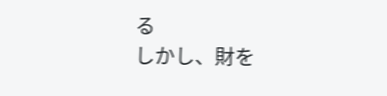る
しかし、財を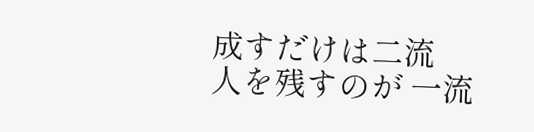成すだけは二流
人を残すのが 一流